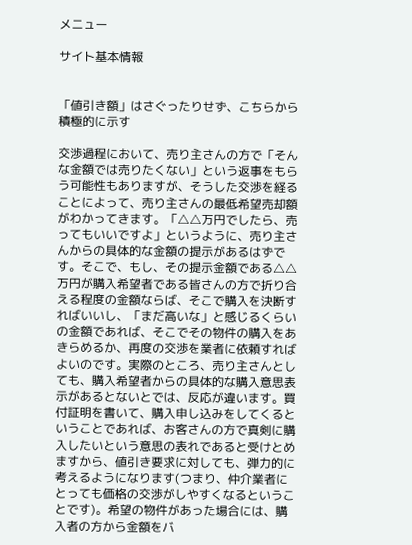メニュー

サイト基本情報


「値引き額」はさぐったりせず、こちらから積極的に示す

交渉過程において、売り主さんの方で「そんな金額では売りたくない」という返事をもらう可能性もありますが、そうした交渉を経ることによって、売り主さんの最低希望売却額がわかってきます。「△△万円でしたら、売ってもいいですよ」というように、売り主さんからの具体的な金額の提示があるはずです。そこで、もし、その提示金額である△△万円が購入希望者である皆さんの方で折り合える程度の金額ならば、そこで購入を決断すればいいし、「まだ高いな」と感じるくらいの金額であれば、そこでその物件の購入をあきらめるか、再度の交渉を業者に依頼すればよいのです。実際のところ、売り主さんとしても、購入希望者からの具体的な購入意思表示があるとないとでは、反応が違います。買付証明を書いて、購入申し込みをしてくるということであれば、お客さんの方で真剣に購入したいという意思の表れであると受けとめますから、値引き要求に対しても、弾力的に考えるようになります(つまり、仲介業者にとっても価格の交渉がしやすくなるということです)。希望の物件があった場合には、購入者の方から金額をバ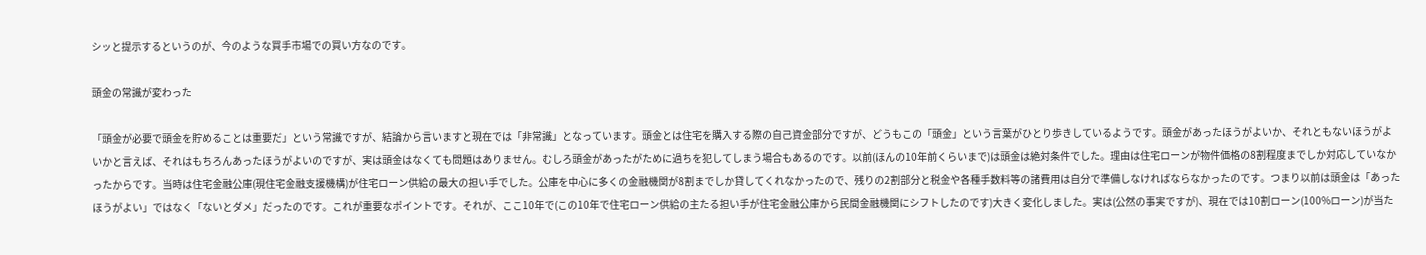シッと提示するというのが、今のような買手市場での買い方なのです。

頭金の常識が変わった

「頭金が必要で頭金を貯めることは重要だ」という常識ですが、結論から言いますと現在では「非常識」となっています。頭金とは住宅を購入する際の自己資金部分ですが、どうもこの「頭金」という言葉がひとり歩きしているようです。頭金があったほうがよいか、それともないほうがよいかと言えば、それはもちろんあったほうがよいのですが、実は頭金はなくても問題はありません。むしろ頭金があったがために過ちを犯してしまう場合もあるのです。以前(ほんの10年前くらいまで)は頭金は絶対条件でした。理由は住宅ローンが物件価格の8割程度までしか対応していなかったからです。当時は住宅金融公庫(現住宅金融支援機構)が住宅ローン供給の最大の担い手でした。公庫を中心に多くの金融機関が8割までしか貸してくれなかったので、残りの2割部分と税金や各種手数料等の諸費用は自分で準備しなければならなかったのです。つまり以前は頭金は「あったほうがよい」ではなく「ないとダメ」だったのです。これが重要なポイントです。それが、ここ10年で(この10年で住宅ローン供給の主たる担い手が住宅金融公庫から民間金融機関にシフトしたのです)大きく変化しました。実は(公然の事実ですが)、現在では10割ローン(100%ローン)が当た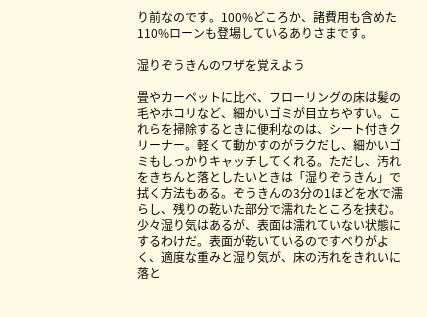り前なのです。100%どころか、諸費用も含めた110%ローンも登場しているありさまです。

湿りぞうきんのワザを覚えよう

畳やカーペットに比べ、フローリングの床は髪の毛やホコリなど、細かいゴミが目立ちやすい。これらを掃除するときに便利なのは、シート付きクリーナー。軽くて動かすのがラクだし、細かいゴミもしっかりキャッチしてくれる。ただし、汚れをきちんと落としたいときは「湿りぞうきん」で拭く方法もある。ぞうきんの3分の1ほどを水で濡らし、残りの乾いた部分で濡れたところを挟む。少々湿り気はあるが、表面は濡れていない状態にするわけだ。表面が乾いているのですべりがよく、適度な重みと湿り気が、床の汚れをきれいに落と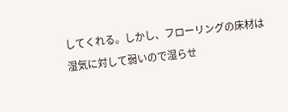してくれる。しかし、フローリングの床材は湿気に対して弱いので湿らせ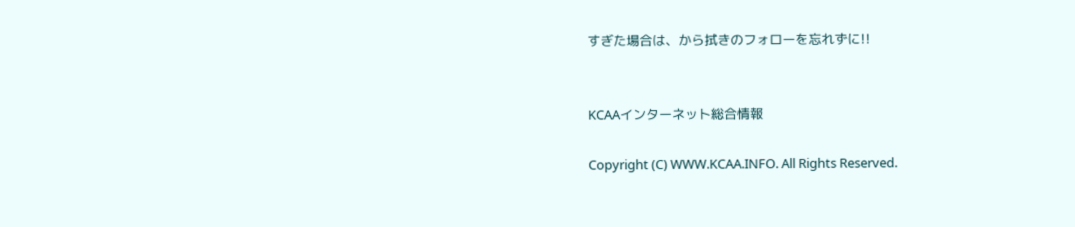すぎた場合は、から拭きのフォローを忘れずに!!


KCAAインターネット総合情報

Copyright (C) WWW.KCAA.INFO. All Rights Reserved.